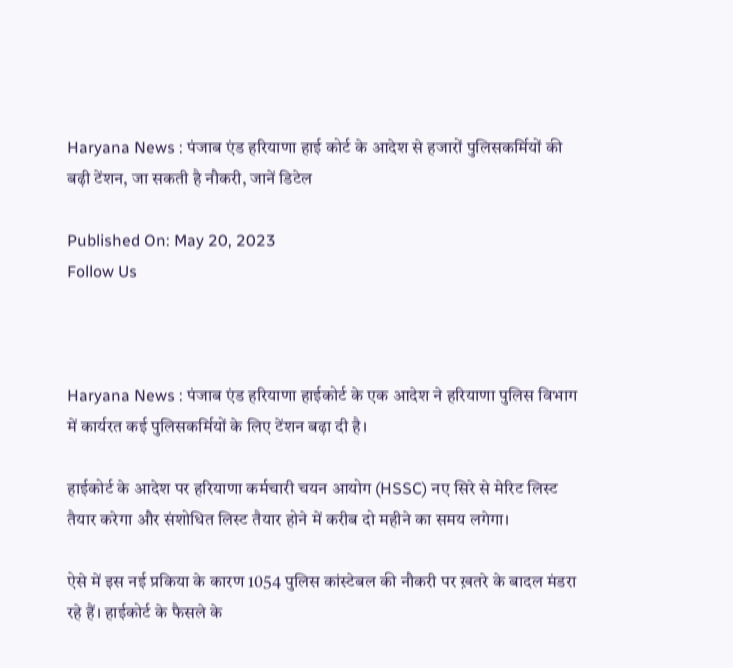Haryana News : पंजाब एंड हरियाणा हाई कोर्ट के आदेश से हजारों पुलिसकर्मियों की बढ़ी टेंशन, जा सकती है नौकरी, जानें डिटेल

Published On: May 20, 2023
Follow Us



Haryana News : पंजाब एंड हरियाणा हाईकोर्ट के एक आदेश ने हरियाणा पुलिस विभाग में कार्यरत कई पुलिसकर्मियों के लिए टेंशन बढ़ा दी है।

हाईकोर्ट के आदेश पर हरियाणा कर्मचारी चयन आयोग (HSSC) नए सिरे से मेरिट लिस्ट तैयार करेगा और संशोधित लिस्ट तैयार होने में करीब दो महीने का समय लगेगा।

ऐसे में इस नई प्रकिया के कारण 1054 पुलिस कांस्टेबल की नौकरी पर ख़तरे के बादल मंडरा रहे हैं। हाईकोर्ट के फैसले के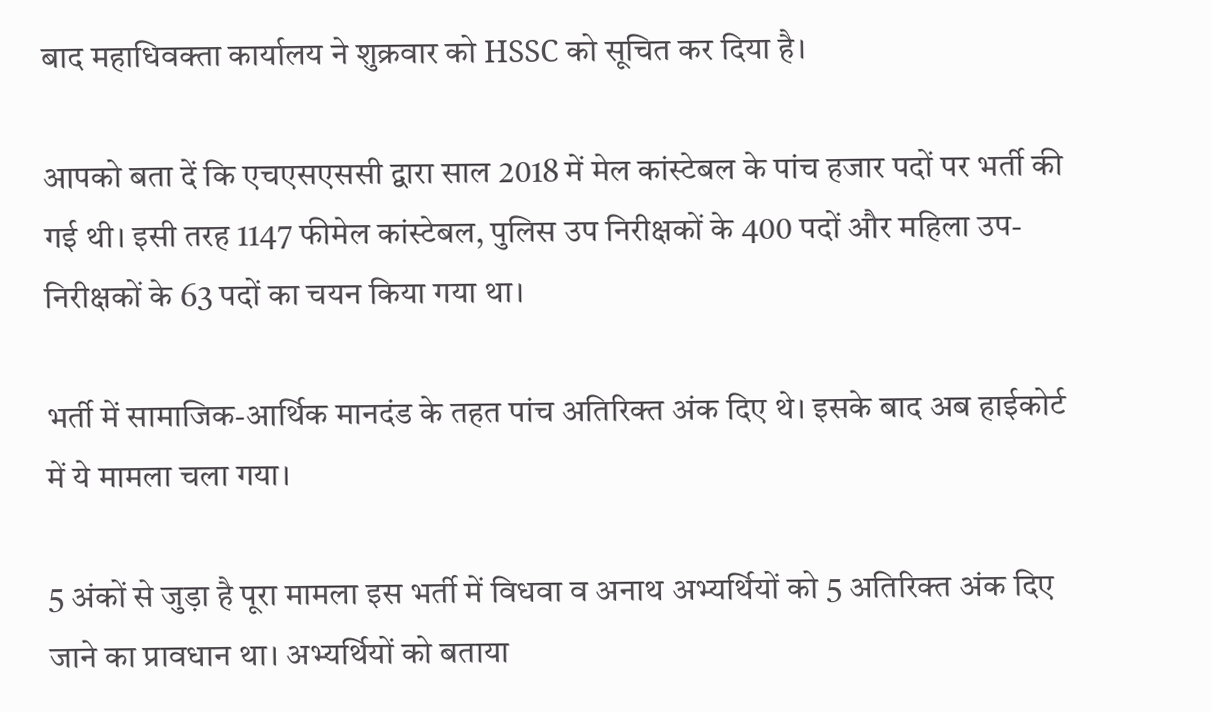बाद महाधिवक्ता कार्यालय ने शुक्रवार को HSSC को सूचित कर दिया है।

आपको बता दें कि एचएसएससी द्वारा साल 2018 में मेल कांस्टेबल के पांच हजार पदों पर भर्ती की गई थी। इसी तरह 1147 फीमेल कांस्टेबल, पुलिस उप निरीक्षकों के 400 पदों और महिला उप-निरीक्षकों के 63 पदों का चयन किया गया था।

भर्ती में सामाजिक-आर्थिक मानदंड के तहत पांच अतिरिक्त अंक दिए थे। इसके बाद अब हाईकोर्ट में ये मामला चला गया।

5 अंकों से जुड़ा है पूरा मामला इस भर्ती में विधवा व अनाथ अभ्यर्थियों को 5 अतिरिक्त अंक दिए जाने का प्रावधान था। अभ्यर्थियों को बताया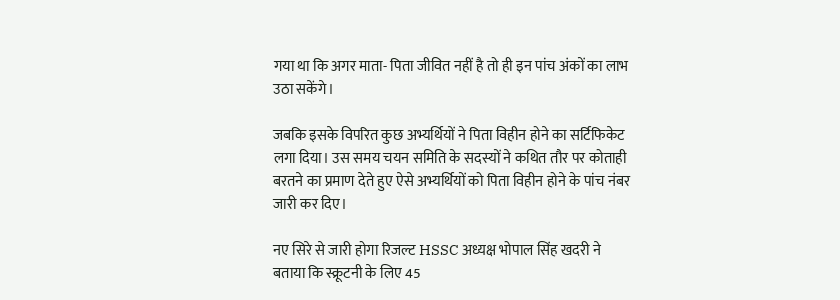गया था कि अगर माता- पिता जीवित नहीं है तो ही इन पांच अंकों का लाभ उठा सकेंगे।

जबकि इसके विपरित कुछ अभ्यर्थियों ने पिता विहीन होने का सर्टिफिकेट लगा दिया। उस समय चयन समिति के सदस्यों ने कथित तौर पर कोताही बरतने का प्रमाण देते हुए ऐसे अभ्यर्थियों को पिता विहीन होने के पांच नंबर जारी कर दिए।

नए सिरे से जारी होगा रिजल्ट HSSC अध्यक्ष भोपाल सिंह खदरी ने बताया कि स्क्रूटनी के लिए 45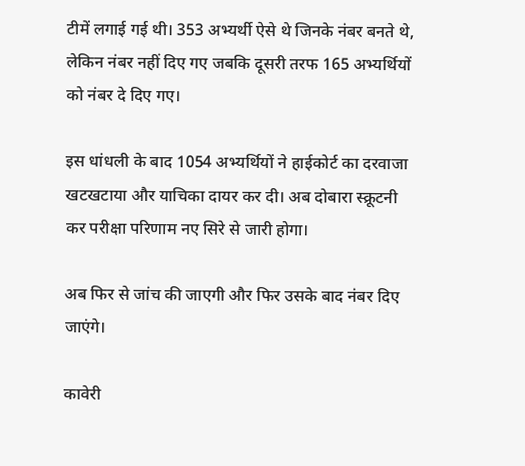टीमें लगाई गई थी। 353 अभ्यर्थी ऐसे थे जिनके नंबर बनते थे, लेकिन नंबर नहीं दिए गए जबकि दूसरी तरफ 165 अभ्यर्थियों को नंबर दे दिए गए।

इस धांधली के बाद 1054 अभ्यर्थियों ने हाईकोर्ट का दरवाजा खटखटाया और याचिका दायर कर दी। अब दोबारा स्क्रूटनी कर परीक्षा परिणाम नए सिरे से जारी होगा।

अब फिर से जांच की जाएगी और फिर उसके बाद नंबर दिए जाएंगे।

कावेरी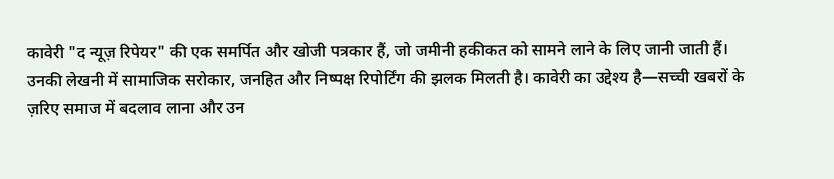कावेरी "द न्यूज़ रिपेयर" की एक समर्पित और खोजी पत्रकार हैं, जो जमीनी हकीकत को सामने लाने के लिए जानी जाती हैं। उनकी लेखनी में सामाजिक सरोकार, जनहित और निष्पक्ष रिपोर्टिंग की झलक मिलती है। कावेरी का उद्देश्य है—सच्ची खबरों के ज़रिए समाज में बदलाव लाना और उन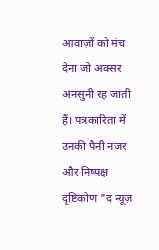आवाज़ों को मंच देना जो अक्सर अनसुनी रह जाती हैं। पत्रकारिता में उनकी पैनी नजर और निष्पक्ष दृष्टिकोण "द न्यूज़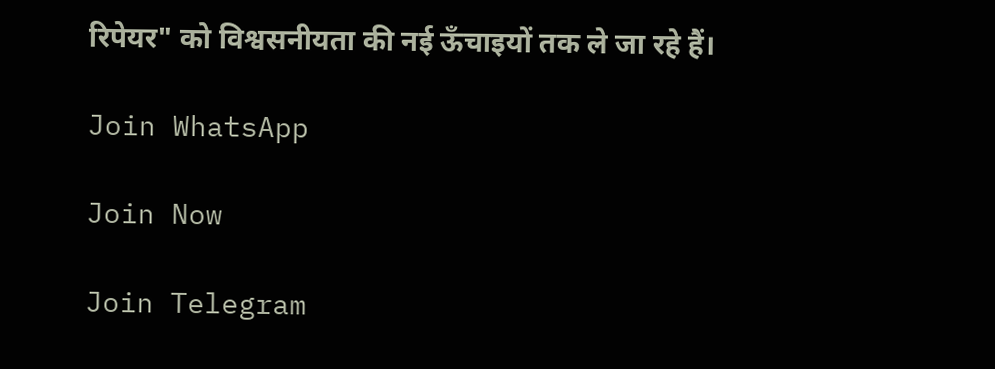रिपेयर" को विश्वसनीयता की नई ऊँचाइयों तक ले जा रहे हैं।

Join WhatsApp

Join Now

Join Telegram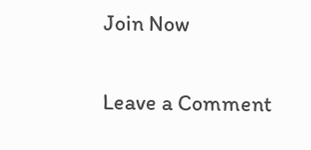Join Now

Leave a Comment